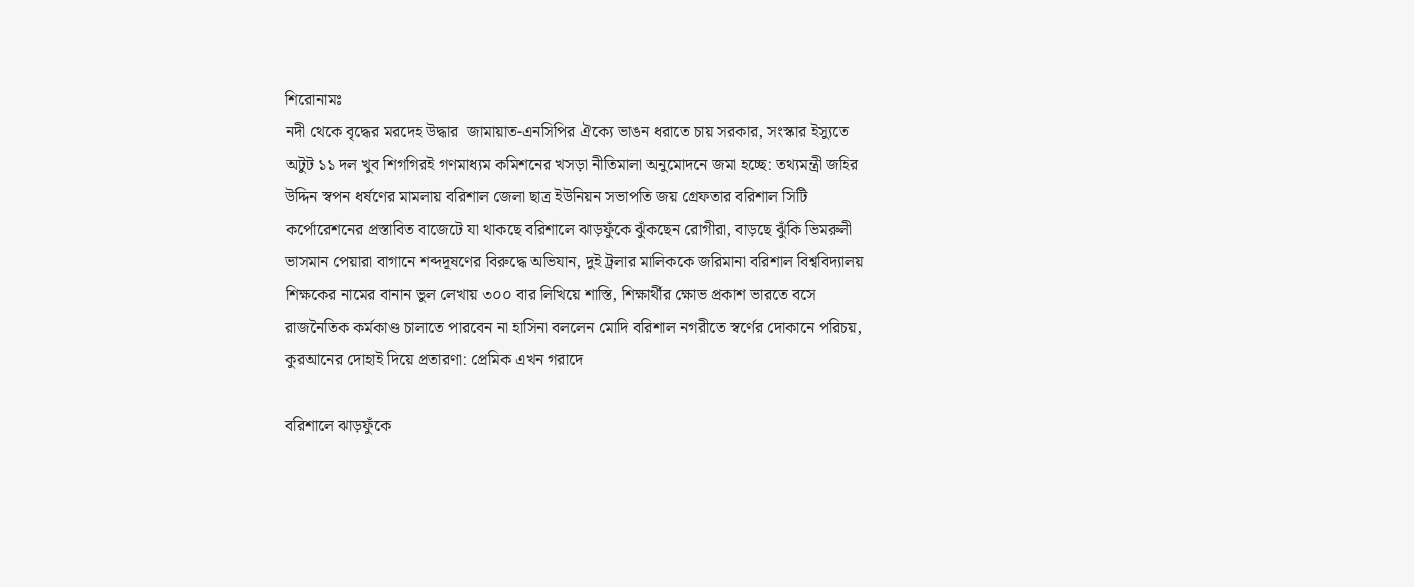শিরোনামঃ
নদী থেকে বৃদ্ধের মরদেহ উদ্ধার  জামায়াত-এনসিপির ঐক্যে ভাঙন ধরাতে চায় সরকার, সংস্কার ইস্যুতে অটুট ১১ দল খুব শিগগিরই গণমাধ্যম কমিশনের খসড়া নীতিমালা অনুমোদনে জমা হচ্ছে: তথ্যমন্ত্রী জহির উদ্দিন স্বপন ধর্ষণের মামলায় বরিশাল জেলা ছাত্র ইউনিয়ন সভাপতি জয় গ্রেফতার বরিশাল সিটি কর্পোরেশনের প্রস্তাবিত বাজেটে যা থাকছে বরিশালে ঝাড়ফুঁকে ঝুঁকছেন রোগীরা, বাড়ছে ঝুঁকি ভিমরুলী ভাসমান পেয়ারা বাগানে শব্দদূষণের বিরুদ্ধে অভিযান, দুই ট্রলার মালিককে জরিমানা বরিশাল বিশ্ববিদ্যালয় শিক্ষকের নামের বানান ভুল লেখায় ৩০০ বার লিখিয়ে শাস্তি, শিক্ষার্থীর ক্ষোভ প্রকাশ ভারতে বসে রাজনৈতিক কর্মকাণ্ড চালাতে পারবেন না হাসিনা বললেন মোদি বরিশাল নগরীতে স্বর্ণের দোকানে পরিচয়, কুরআনের দোহাই দিয়ে প্রতারণা: প্রেমিক এখন গরাদে

বরিশালে ঝাড়ফুঁকে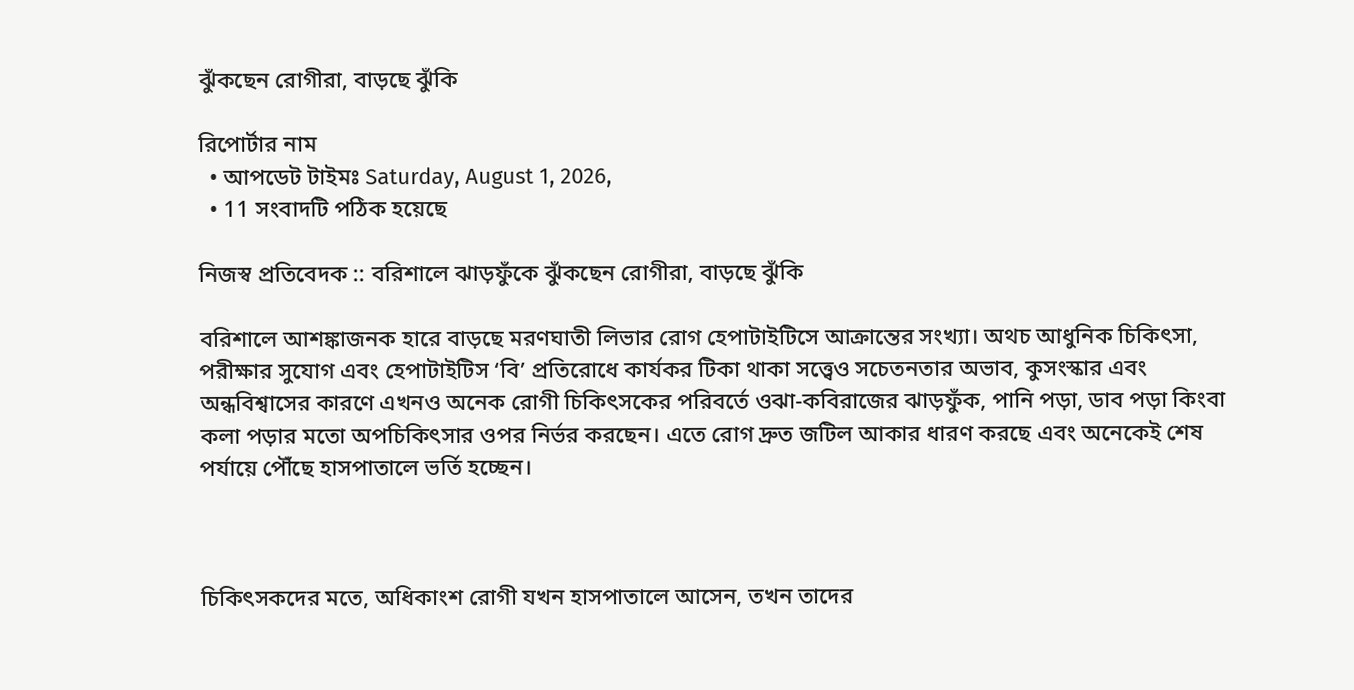ঝুঁকছেন রোগীরা, বাড়ছে ঝুঁকি

রিপোর্টার নাম
  • আপডেট টাইমঃ Saturday, August 1, 2026,
  • 11 সংবাদটি পঠিক হয়েছে

নিজস্ব প্রতিবেদক :: বরিশালে ঝাড়ফুঁকে ঝুঁকছেন রোগীরা, বাড়ছে ঝুঁকি

বরিশালে আশঙ্কাজনক হারে বাড়ছে মরণঘাতী লিভার রোগ হেপাটাইটিসে আক্রান্তের সংখ্যা। অথচ আধুনিক চিকিৎসা, পরীক্ষার সুযোগ এবং হেপাটাইটিস ‘বি’ প্রতিরোধে কার্যকর টিকা থাকা সত্ত্বেও সচেতনতার অভাব, কুসংস্কার এবং অন্ধবিশ্বাসের কারণে এখনও অনেক রোগী চিকিৎসকের পরিবর্তে ওঝা-কবিরাজের ঝাড়ফুঁক, পানি পড়া, ডাব পড়া কিংবা কলা পড়ার মতো অপচিকিৎসার ওপর নির্ভর করছেন। এতে রোগ দ্রুত জটিল আকার ধারণ করছে এবং অনেকেই শেষ পর্যায়ে পৌঁছে হাসপাতালে ভর্তি হচ্ছেন।



চিকিৎসকদের মতে, অধিকাংশ রোগী যখন হাসপাতালে আসেন, তখন তাদের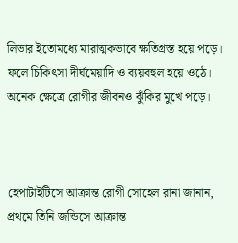লিভার ইতোমধ্যে মারাত্মকভাবে ক্ষতিগ্রস্ত হয়ে পড়ে। ফলে চিকিৎসা দীর্ঘমেয়াদি ও ব্যয়বহুল হয়ে ওঠে। অনেক ক্ষেত্রে রোগীর জীবনও ঝুঁকির মুখে পড়ে।



হেপাটাইটিসে আক্রান্ত রোগী সোহেল রানা জানান, প্রথমে তিনি জন্ডিসে আক্রান্ত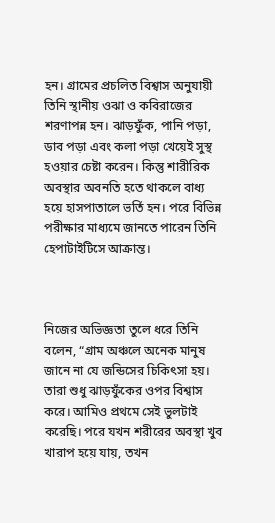হন। গ্রামের প্রচলিত বিশ্বাস অনুযায়ী তিনি স্থানীয় ওঝা ও কবিরাজের শরণাপন্ন হন। ঝাড়ফুঁক, পানি পড়া, ডাব পড়া এবং কলা পড়া খেয়েই সুস্থ হওয়ার চেষ্টা করেন। কিন্তু শারীরিক অবস্থার অবনতি হতে থাকলে বাধ্য হয়ে হাসপাতালে ভর্তি হন। পরে বিভিন্ন পরীক্ষার মাধ্যমে জানতে পারেন তিনি হেপাটাইটিসে আক্রান্ত।



নিজের অভিজ্ঞতা তুলে ধরে তিনি বলেন, “গ্রাম অঞ্চলে অনেক মানুষ জানে না যে জন্ডিসের চিকিৎসা হয়। তারা শুধু ঝাড়ফুঁকের ওপর বিশ্বাস করে। আমিও প্রথমে সেই ভুলটাই করেছি। পরে যখন শরীরের অবস্থা খুব খারাপ হয়ে যায়, তখন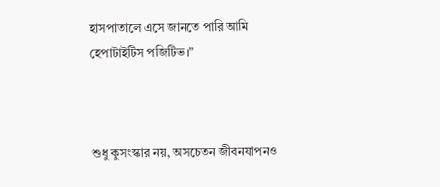হাসপাতালে এসে জানতে পারি আমি হেপাটাইটিস পজিটিভ।”



শুধু কুসংস্কার নয়, অসচেতন জীবনযাপনও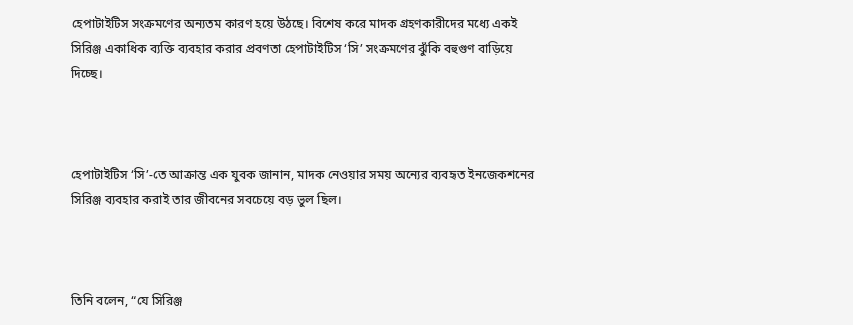হেপাটাইটিস সংক্রমণের অন্যতম কারণ হয়ে উঠছে। বিশেষ করে মাদক গ্রহণকারীদের মধ্যে একই সিরিঞ্জ একাধিক ব্যক্তি ব্যবহার করার প্রবণতা হেপাটাইটিস ‘সি’ সংক্রমণের ঝুঁকি বহুগুণ বাড়িয়ে দিচ্ছে।



হেপাটাইটিস ‘সি’-তে আক্রান্ত এক যুবক জানান, মাদক নেওয়ার সময় অন্যের ব্যবহৃত ইনজেকশনের সিরিঞ্জ ব্যবহার করাই তার জীবনের সবচেয়ে বড় ভুল ছিল।



তিনি বলেন, “যে সিরিঞ্জ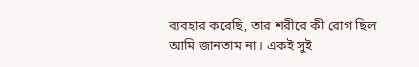ব্যবহার করেছি, তার শরীরে কী রোগ ছিল আমি জানতাম না। একই সুই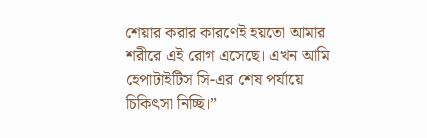শেয়ার করার কারণেই হয়তো আমার শরীরে এই রোগ এসেছে। এখন আমি হেপাটাইটিস সি-এর শেষ পর্যায়ে চিকিৎসা নিচ্ছি।”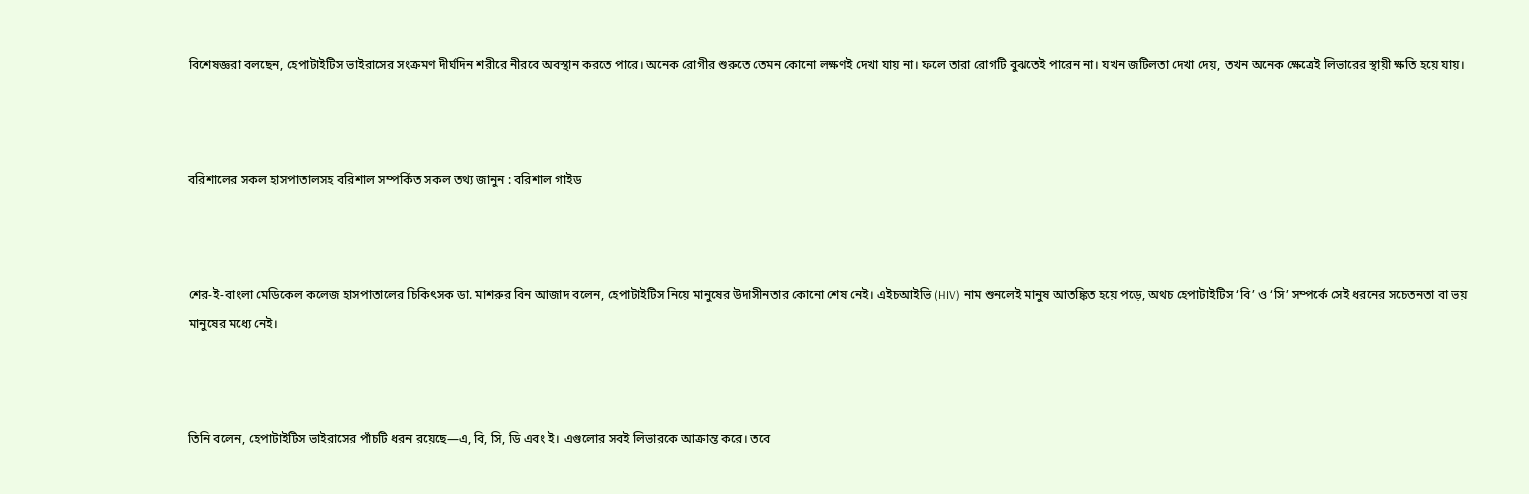বিশেষজ্ঞরা বলছেন, হেপাটাইটিস ভাইরাসের সংক্রমণ দীর্ঘদিন শরীরে নীরবে অবস্থান করতে পারে। অনেক রোগীর শুরুতে তেমন কোনো লক্ষণই দেখা যায় না। ফলে তারা রোগটি বুঝতেই পারেন না। যখন জটিলতা দেখা দেয়, তখন অনেক ক্ষেত্রেই লিভারের স্থায়ী ক্ষতি হয়ে যায়।



বরিশালের সকল হাসপাতালসহ বরিশাল সম্পর্কিত সকল তথ্য জানুন : বরিশাল গাইড



শের-ই-বাংলা মেডিকেল কলেজ হাসপাতালের চিকিৎসক ডা. মাশরুর বিন আজাদ বলেন, হেপাটাইটিস নিয়ে মানুষের উদাসীনতার কোনো শেষ নেই। এইচআইভি (HIV) নাম শুনলেই মানুষ আতঙ্কিত হয়ে পড়ে, অথচ হেপাটাইটিস ‘বি’ ও ‘সি’ সম্পর্কে সেই ধরনের সচেতনতা বা ভয় মানুষের মধ্যে নেই।



তিনি বলেন, হেপাটাইটিস ভাইরাসের পাঁচটি ধরন রয়েছে—এ, বি, সি, ডি এবং ই। এগুলোর সবই লিভারকে আক্রান্ত করে। তবে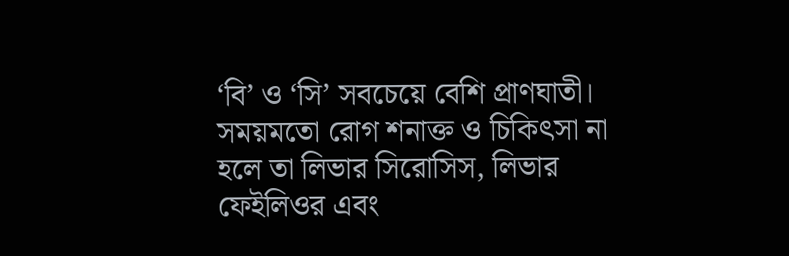‘বি’ ও ‘সি’ সবচেয়ে বেশি প্রাণঘাতী। সময়মতো রোগ শনাক্ত ও চিকিৎসা না হলে তা লিভার সিরোসিস, লিভার ফেইলিওর এবং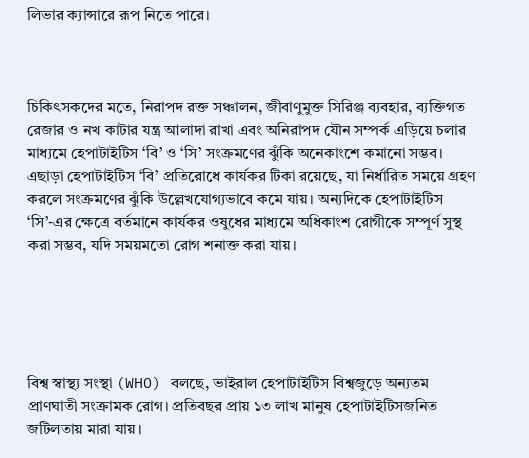লিভার ক্যান্সারে রূপ নিতে পারে।



চিকিৎসকদের মতে, নিরাপদ রক্ত সঞ্চালন, জীবাণুমুক্ত সিরিঞ্জ ব্যবহার, ব্যক্তিগত রেজার ও নখ কাটার যন্ত্র আলাদা রাখা এবং অনিরাপদ যৌন সম্পর্ক এড়িয়ে চলার মাধ্যমে হেপাটাইটিস ‘বি’ ও ‘সি’ সংক্রমণের ঝুঁকি অনেকাংশে কমানো সম্ভব। এছাড়া হেপাটাইটিস ‘বি’ প্রতিরোধে কার্যকর টিকা রয়েছে, যা নির্ধারিত সময়ে গ্রহণ করলে সংক্রমণের ঝুঁকি উল্লেখযোগ্যভাবে কমে যায়। অন্যদিকে হেপাটাইটিস ‘সি’-এর ক্ষেত্রে বর্তমানে কার্যকর ওষুধের মাধ্যমে অধিকাংশ রোগীকে সম্পূর্ণ সুস্থ করা সম্ভব, যদি সময়মতো রোগ শনাক্ত করা যায়।





বিশ্ব স্বাস্থ্য সংস্থা (WHO) বলছে, ভাইরাল হেপাটাইটিস বিশ্বজুড়ে অন্যতম প্রাণঘাতী সংক্রামক রোগ। প্রতিবছর প্রায় ১৩ লাখ মানুষ হেপাটাইটিসজনিত জটিলতায় মারা যায়।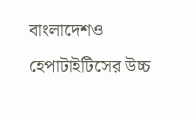বাংলাদেশও হেপাটাইটিসের উচ্চ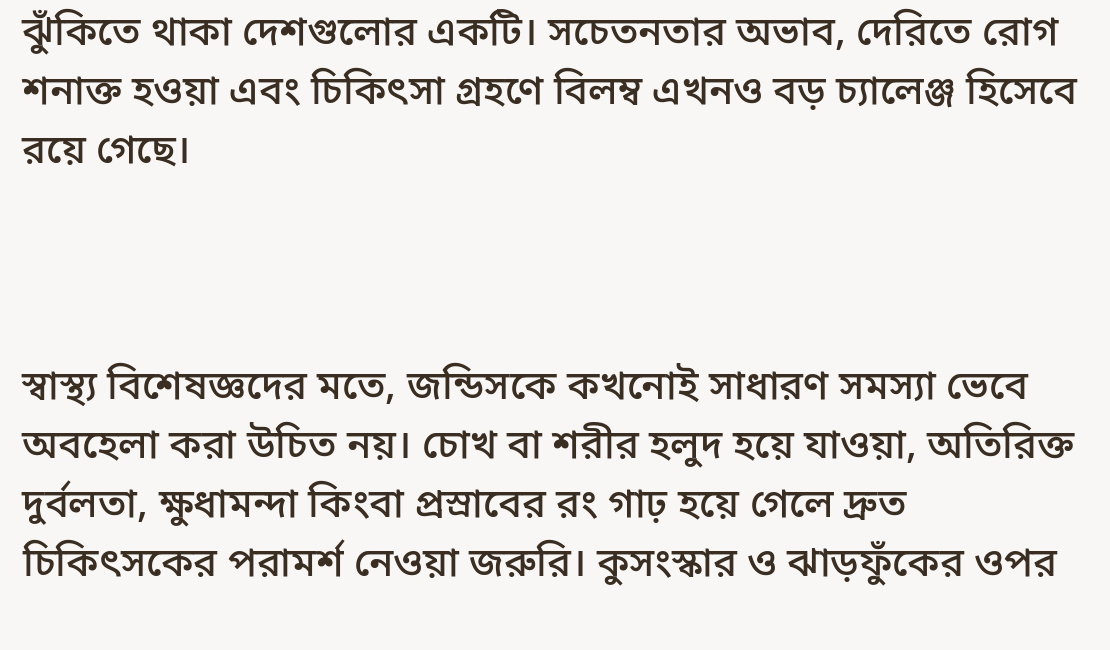ঝুঁকিতে থাকা দেশগুলোর একটি। সচেতনতার অভাব, দেরিতে রোগ শনাক্ত হওয়া এবং চিকিৎসা গ্রহণে বিলম্ব এখনও বড় চ্যালেঞ্জ হিসেবে রয়ে গেছে।



স্বাস্থ্য বিশেষজ্ঞদের মতে, জন্ডিসকে কখনোই সাধারণ সমস্যা ভেবে অবহেলা করা উচিত নয়। চোখ বা শরীর হলুদ হয়ে যাওয়া, অতিরিক্ত দুর্বলতা, ক্ষুধামন্দা কিংবা প্রস্রাবের রং গাঢ় হয়ে গেলে দ্রুত চিকিৎসকের পরামর্শ নেওয়া জরুরি। কুসংস্কার ও ঝাড়ফুঁকের ওপর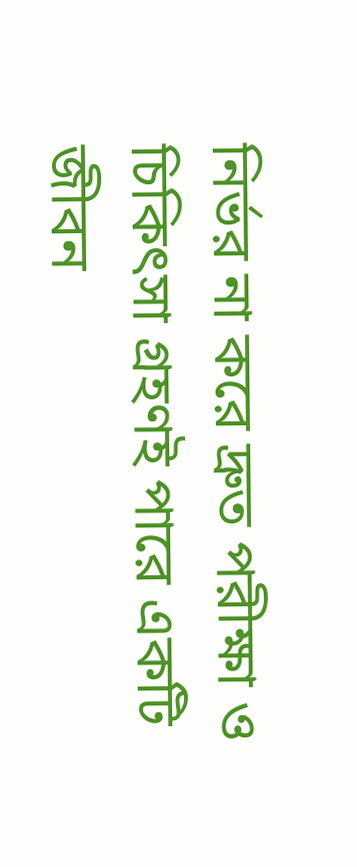নির্ভর না করে দ্রুত পরীক্ষা ও চিকিৎসা গ্রহণই পারে একটি জীবন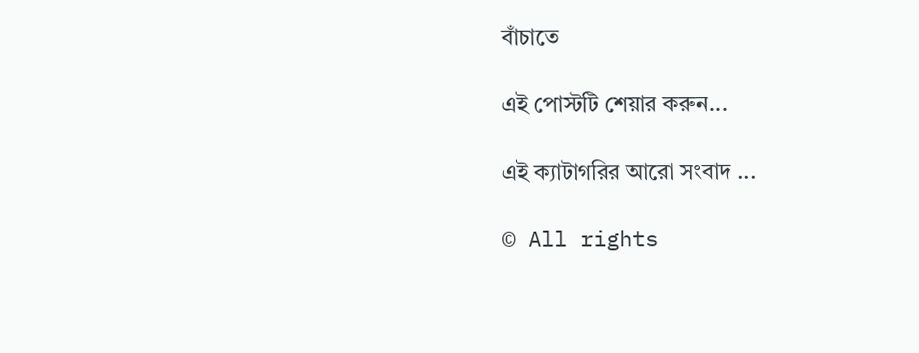বাঁচাতে

এই পোস্টটি শেয়ার করুন...

এই ক্যাটাগরির আরো সংবাদ ...

© All rights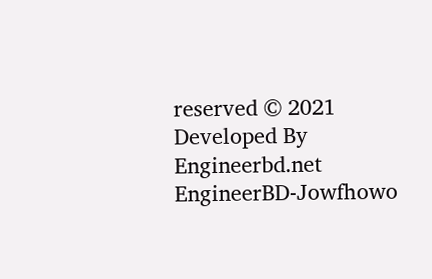reserved © 2021
Developed By Engineerbd.net
EngineerBD-Jowfhowo